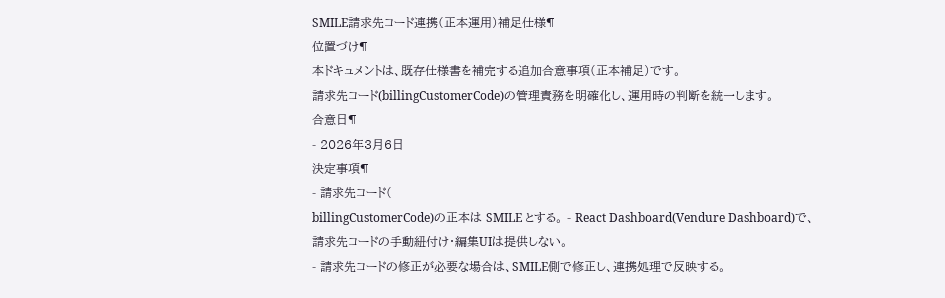SMILE請求先コード連携(正本運用)補足仕様¶
位置づけ¶
本ドキュメントは、既存仕様書を補完する追加合意事項(正本補足)です。
請求先コード(billingCustomerCode)の管理責務を明確化し、運用時の判断を統一します。
合意日¶
- 2026年3月6日
決定事項¶
- 請求先コード(
billingCustomerCode)の正本は SMILE とする。 - React Dashboard(Vendure Dashboard)で、請求先コードの手動紐付け・編集UIは提供しない。
- 請求先コードの修正が必要な場合は、SMILE側で修正し、連携処理で反映する。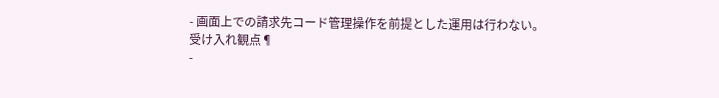- 画面上での請求先コード管理操作を前提とした運用は行わない。
受け入れ観点¶
-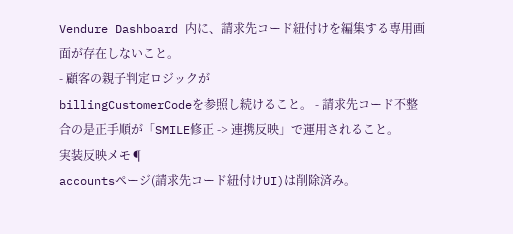Vendure Dashboard 内に、請求先コード紐付けを編集する専用画面が存在しないこと。
- 顧客の親子判定ロジックが
billingCustomerCodeを参照し続けること。 - 請求先コード不整合の是正手順が「SMILE修正 -> 連携反映」で運用されること。
実装反映メモ¶
accountsページ(請求先コード紐付けUI)は削除済み。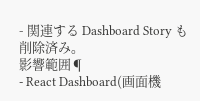- 関連する Dashboard Story も削除済み。
影響範囲¶
- React Dashboard(画面機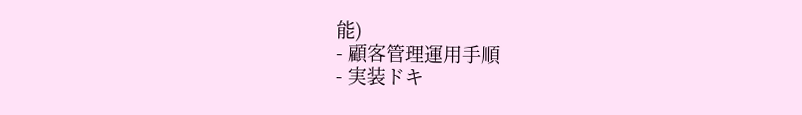能)
- 顧客管理運用手順
- 実装ドキ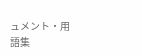ュメント・用語集